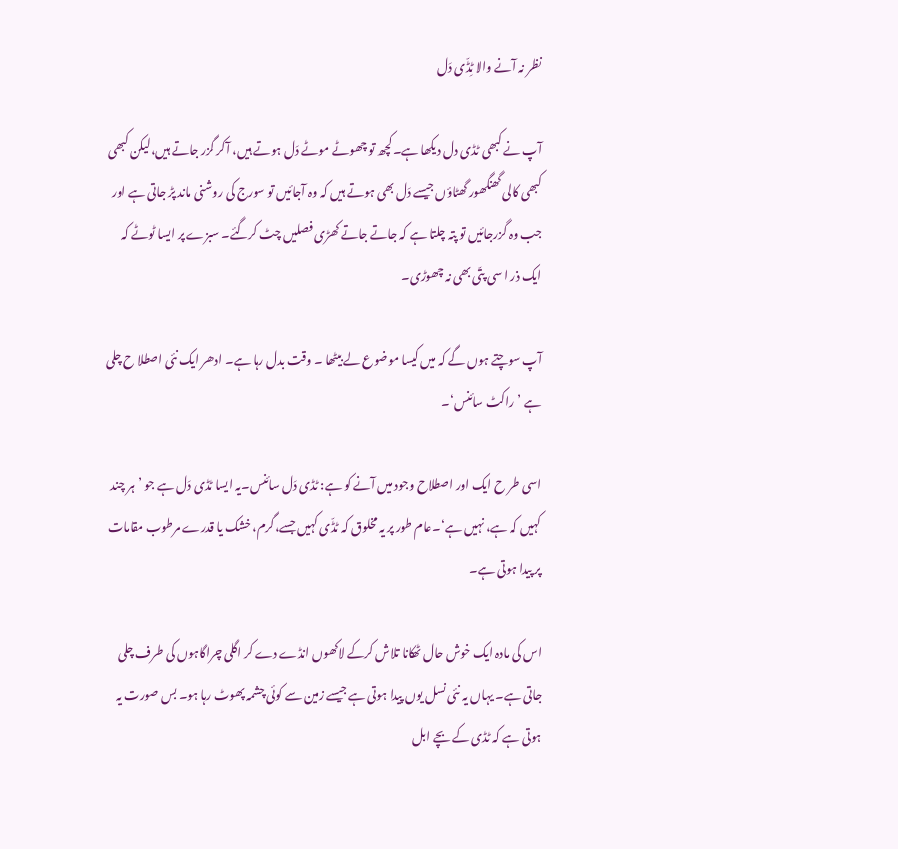نظر نہ آنے والا ٹِڈّی دَل

آپ نے کبھی ٹڈی دل دیکھا ہے۔کچھ تو چھوٹے موٹے دَل ہوتے ہیں، آکر گزر جاتے ہیں،لیکن کبھی کبھی کالی گھنگھور گھٹاؤں جیسے دَل بھی ہوتے ہیں کہ وہ آجائیں تو سورج کی روشنی ماند پڑ جاتی ہے اور جب وہ گزرجائیں تو پتہ چلتا ہے کہ جاتے جاتے کھڑی فصلیں چٹ کرگئے۔ سبزے پر ایسا ٹوٹے کہ ایک ذر ا سی پتّی بھی نہ چھوڑی۔

آپ سوچتے ہوں گے کہ میں کیسا موضوع لے بیٹھا ۔ وقت بدل رہا ہے۔ ادھر ایک نئی اصطلا ح چلی ہے ’راکٹ سائنس‘۔

اسی طر ح ایک اور اصطلاح وجود میں آنے کو ہے: ٹڈی دَل سائنس۔یہ ایسا ٹڈی دَل ہے جو ’ہر چند کہیں کہ ہے، نہیں ہے‘۔عام طور پر یہ مخلوق کہ ٹڈّی کہیں جسے،گرم، خشک یا قدرے مرطوب مقامات پر پیدا ہوتی ہے۔

اس کی مادہ ایک خوش حال ٹھکانا تلاش کرکے لاکھوں انڈے دے کر اگلی چراگاہوں کی طرف چلی جاتی ہے۔ یہاں یہ نئی نسل یوں پیدا ہوتی ہے جیسے زمین سے کوئی چشمہ پھوٹ رہا ہو۔ بس صورت یہ ہوتی ہے کہ ٹڈی کے بچے ابل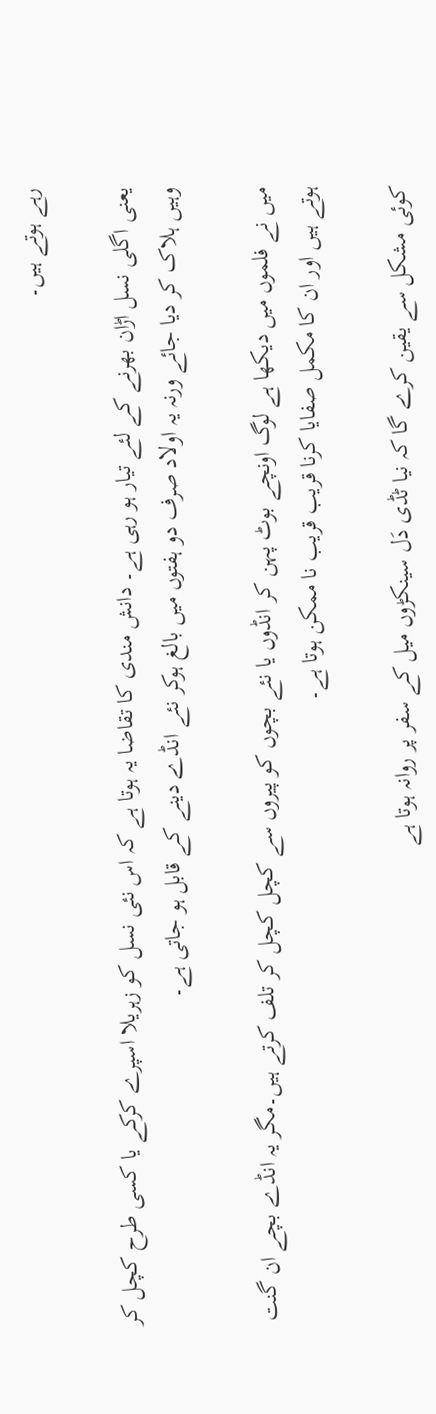رہے ہوتے ہیں۔

یعنی اگلی نسل اڑان بھرنے کے لئے تیار ہو رہی ہے۔ دانش مندی کا تقاضا یہ ہوتا ہے کہ اس نئی نسل کو زہریلا اسپرے کرکے یا کسی طرح کچل کر وہیں ہلاک کر دیا جائے ورنہ یہ اولاد صرف دو ہفتوں میں بالغ ہوکر نئے انڈے دینے کے قابل ہو جاتی ہے۔

میں نے فلموں میں دیکھا ہے لوگ اونچے بوٹ پہن کر انڈوں یا نئے بچوں کو پیروں سے کچل کچل کر تلف کرتے ہیں۔مگر یہ انڈے بچے ان گنت ہوتے ہیں اور ان کا مکمل صفایا کرنا قریب قریب نا ممکن ہوتا ہے۔

کوئی مشکل سے یقین کرے گا کہ نیا ٹڈی دَل سینکڑوں میل کے سفر پر روانہ ہوتا ہے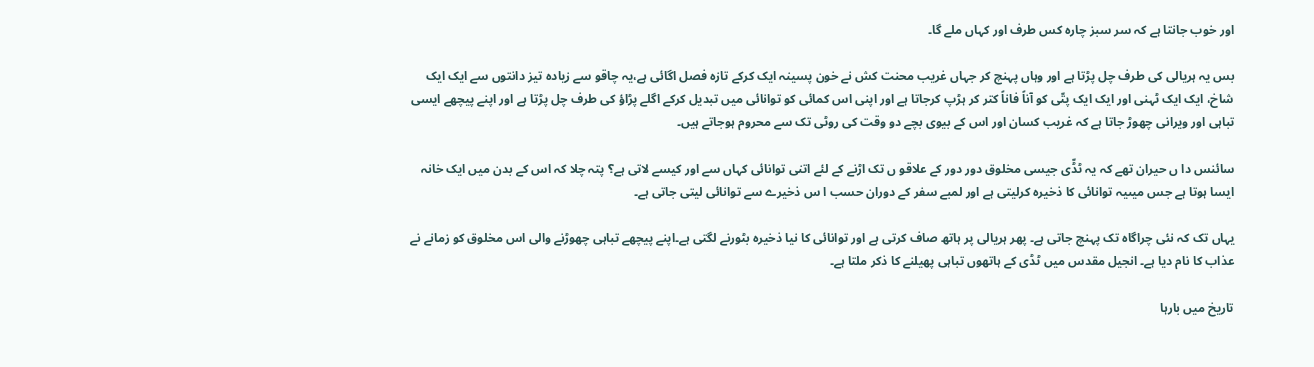اور خوب جانتا ہے کہ سر سبز چارہ کس طرف اور کہاں ملے گا۔

بس یہ ہریالی کی طرف چل پڑتا ہے اور وہاں پہنچ کر جہاں غریب محنت کش نے خون پسینہ ایک کرکے تازہ فصل اگائی ہے،یہ چاقو سے زیادہ تیز دانتوں سے ایک ایک شاخ، ایک ایک ٹہنی اور ایک ایک پتّی کو آناً فاناً کتر کر ہڑپ کرجاتا ہے اور اپنی اس کمائی کو توانائی میں تبدیل کرکے اگلے پڑاؤ کی طرف چل پڑتا ہے اور اپنے پیچھے ایسی تباہی اور ویرانی چھوڑ جاتا ہے کہ غریب کسان اور اس کے بیوی بچے دو وقت کی روٹی تک سے محروم ہوجاتے ہیں۔

سائنس دا ں حیران تھے کہ یہ ٹڈّی جیسی مخلوق دور دور کے علاقو ں تک اڑنے کے لئے اتنی توانائی کہاں سے اور کیسے لاتی ہے؟ پتہ چلا کہ اس کے بدن میں ایک خانہ ایسا ہوتا ہے جس میںیہ توانائی کا ذخیرہ کرلیتی ہے اور لمبے سفر کے دوران حسب ا س ذخیرے سے توانائی لیتی جاتی ہے۔

یہاں تک کہ نئی چراگاہ تک پہنچ جاتی ہے۔ پھر ہریالی پر ہاتھ صاف کرتی ہے اور توانائی کا نیا ذخیرہ بٹورنے لگتی ہے۔اپنے پیچھے تباہی چھوڑنے والی اس مخلوق کو زمانے نے عذاب کا نام دیا ہے۔ انجیل مقدس میں ٹڈی کے ہاتھوں تباہی پھیلنے کا ذکر ملتا ہے۔

تاریخ میں بارہا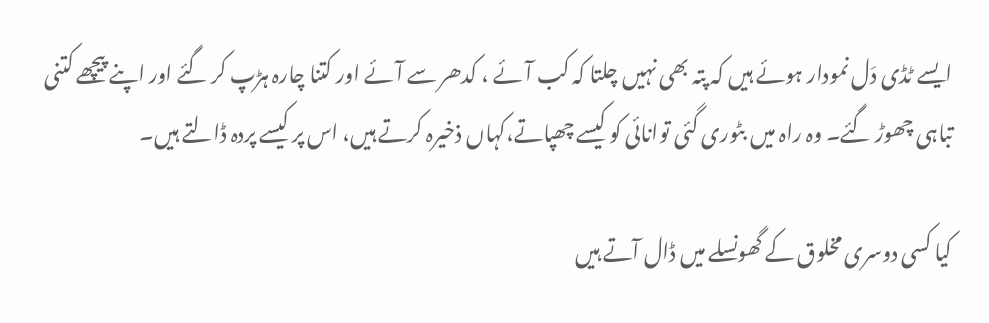ایسے ٹڈی دَل نمودار ہوئے ہیں کہ پتہ بھی نہیں چلتا کہ کب آئے ، کدھر سے آئے اور کتنا چارہ ہڑپ کر گئے اور اپنے پیچھے کتنی تباہی چھوڑ گئے۔ وہ راہ میں بٹوری گئی توانائی کو کیسے چھپاتے،کہاں ذخیرہ کرتے ہیں، اس پر کیسے پردہ ڈالتے ہیں۔

کیا کسی دوسری مخلوق کے گھونسلے میں ڈال آتے ہیں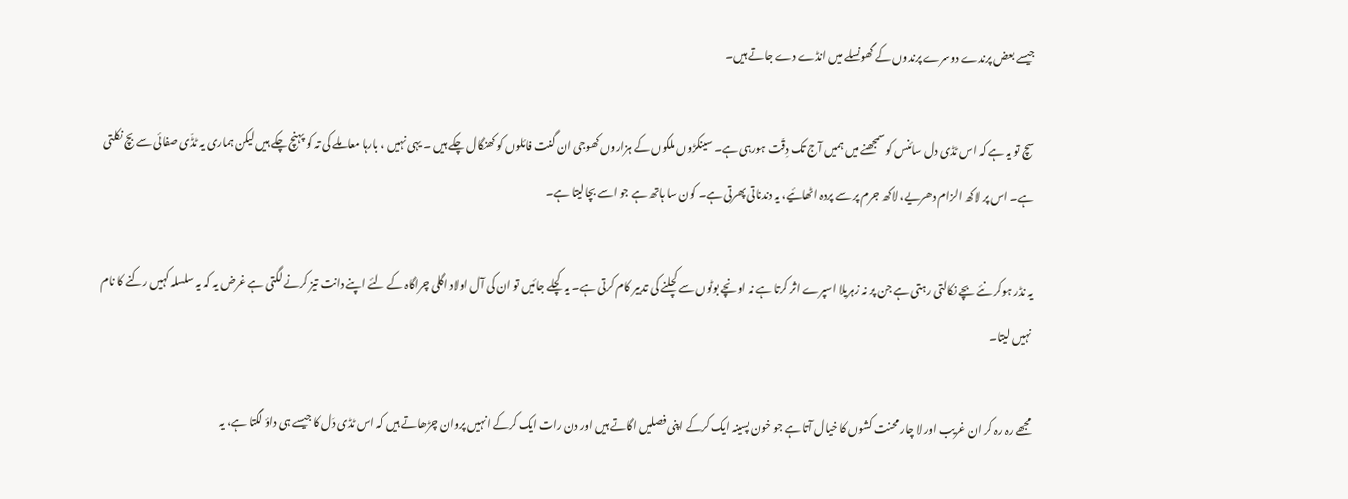جیسے بعض پرندے دوسرے پرندوں کے گھونسلے میں انڈے دے جاتے ہیں۔

سچ تو یہ ہے کہ اس ٹڈی دل سائنس کو سمجھنے میں ہمیں آج تک دِقّت ہورہی ہے۔ سینکڑوں ملکوں کے ہزاروں کھوجی ان گنت فائلوں کو کھنگال چکے ہیں ۔ یہی نہیں ، بارہا معاملے کی تہ کو پہنچ چکے ہیں لیکن ہماری یہ ٹڈّی صفائی سے بچ نکلتی ہے۔ اس پر لاکھ الزام دھریے، لاکھ جرم پر سے پردہ اٹھائیے، یہ دندناتی پھرتی ہے۔ کون سا ہاتھ ہے جو اسے بچالیتا ہے۔

یہ نڈر ہوکر نئے بچے نکالتی رہتی ہے جن پر نہ زہریلا اسپرے اثر کرتا ہے نہ اونچے بوٹوں سے کچلنے کی تدبیر کام کرتی ہے۔ یہ کچلے جائیں تو ان کی آل اولاد اگلی چراگاہ کے لئے اپنے دانت تیز کرنے لگتی ہے غرض یہ کہ یہ سلسلہ کہیں رکنے کا نام نہیں لیتا۔

مجھے رہ رہ کر ان غریب اور لا چار محنت کشوں کا خیال آتا ہے جو خون پسینہ ایک کرکے اپنی فصلیں اگاتے ہیں اور دن رات ایک کرکے انہیں پروان چڑھاتے ہیں کہ اس ٹڈی دَل کا جیسے ہی داؤ لگتا ہے، یہ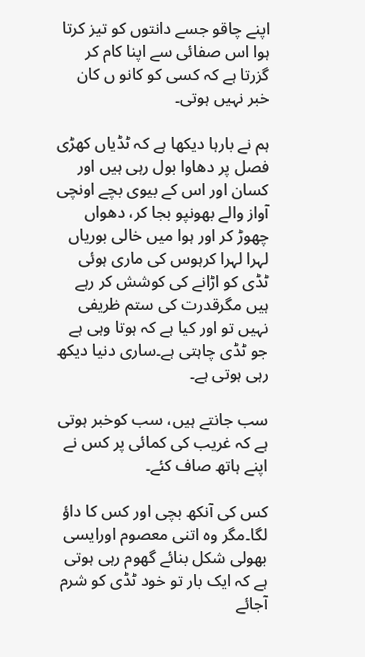اپنے چاقو جسے دانتوں کو تیز کرتا ہوا اس صفائی سے اپنا کام کر گزرتا ہے کہ کسی کو کانو ں کان خبر نہیں ہوتی۔

ہم نے بارہا دیکھا ہے کہ ٹڈیاں کھڑی فصل پر دھاوا بول رہی ہیں اور کسان اور اس کے بیوی بچے اونچی آواز والے بھونپو بجا کر، دھواں چھوڑ کر اور ہوا میں خالی بوریاں لہرا لہرا کرہوس کی ماری ہوئی ٹڈی کو اڑانے کی کوشش کر رہے ہیں مگرقدرت کی ستم ظریفی نہیں تو اور کیا ہے کہ ہوتا وہی ہے جو ٹڈی چاہتی ہے۔ساری دنیا دیکھ رہی ہوتی ہے۔

سب جانتے ہیں، سب کوخبر ہوتی ہے کہ غریب کی کمائی پر کس نے اپنے ہاتھ صاف کئے۔

کس کی آنکھ بچی اور کس کا داؤ لگا۔مگر وہ اتنی معصوم اورایسی بھولی شکل بنائے گھوم رہی ہوتی ہے کہ ایک بار تو خود ٹڈی کو شرم آجائے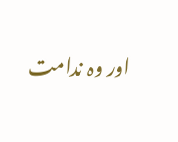اور وہ ندامت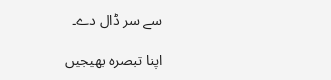سے سر ڈال دے۔

اپنا تبصرہ بھیجیں